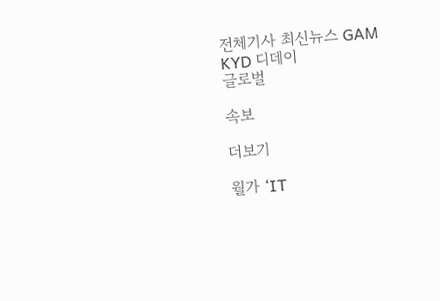전체기사 최신뉴스 GAM
KYD 디데이
글로벌

속보

더보기

월가 ‘IT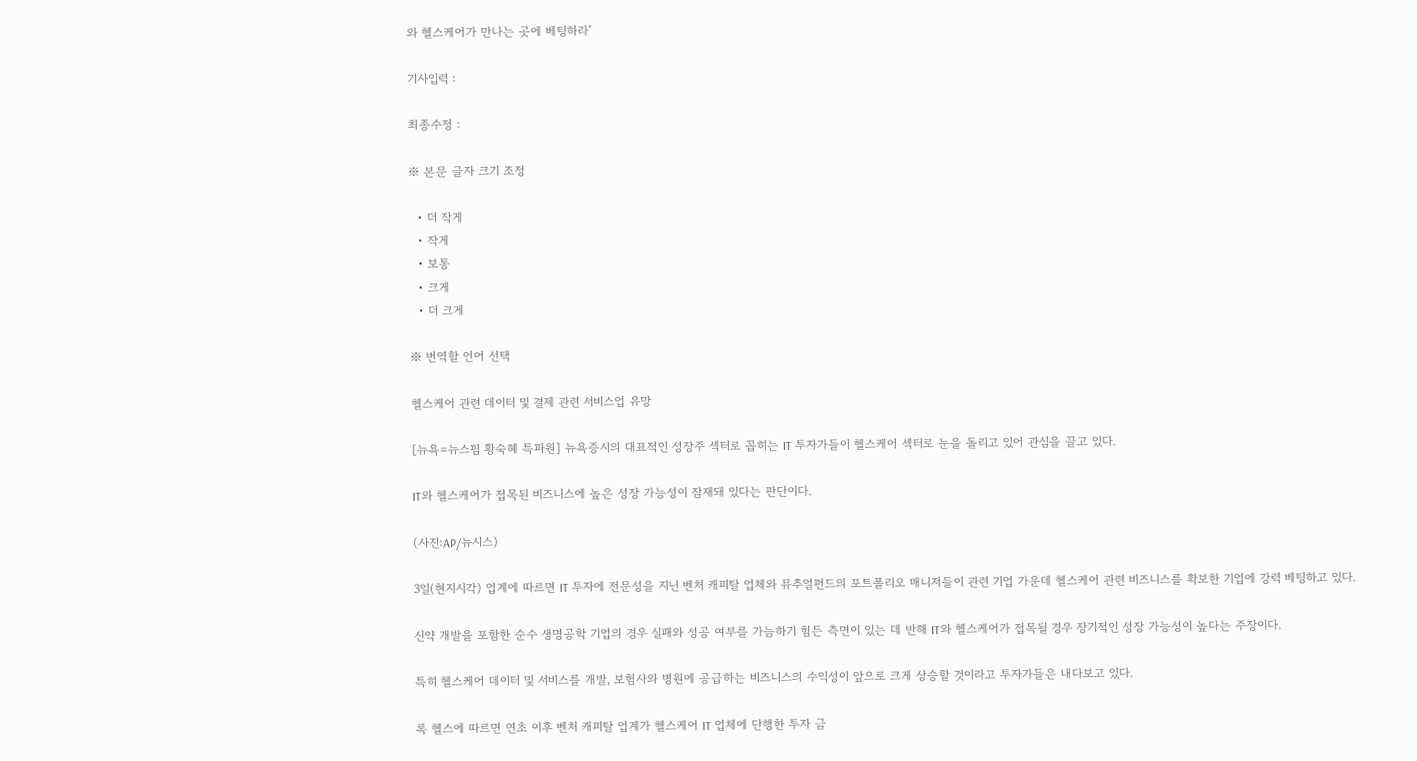와 헬스케어가 만나는 곳에 베팅하라’

기사입력 :

최종수정 :

※ 본문 글자 크기 조정

  • 더 작게
  • 작게
  • 보통
  • 크게
  • 더 크게

※ 번역할 언어 선택

헬스케어 관련 데이터 및 결제 관련 서비스업 유망

[뉴욕=뉴스핌 황숙혜 특파원] 뉴욕증시의 대표적인 성장주 섹터로 꼽히는 IT 투자가들이 헬스케어 섹터로 눈을 돌리고 있어 관심을 끌고 있다.

IT와 헬스케어가 접목된 비즈니스에 높은 성장 가능성이 잠재돼 있다는 판단이다.

(사진:AP/뉴시스)

3일(현지시각) 업계에 따르면 IT 투자에 전문성을 지닌 벤처 캐피탈 업체와 뮤추얼펀드의 포트폴리오 매니저들이 관련 기업 가운데 헬스케어 관련 비즈니스를 확보한 기업에 강력 베팅하고 있다.

신약 개발을 포함한 순수 생명공학 기업의 경우 실패와 성공 여부를 가늠하기 힘든 측면이 있는 데 반해 IT와 헬스케어가 접목될 경우 장기적인 성장 가능성이 높다는 주장이다.

특히 헬스케어 데이터 및 서비스를 개발, 보험사와 병원에 공급하는 비즈니스의 수익성이 앞으로 크게 상승할 것이라고 투자가들은 내다보고 있다.

록 헬스에 따르면 연초 이후 벤처 캐피탈 업계가 헬스케어 IT 업체에 단행한 투자 금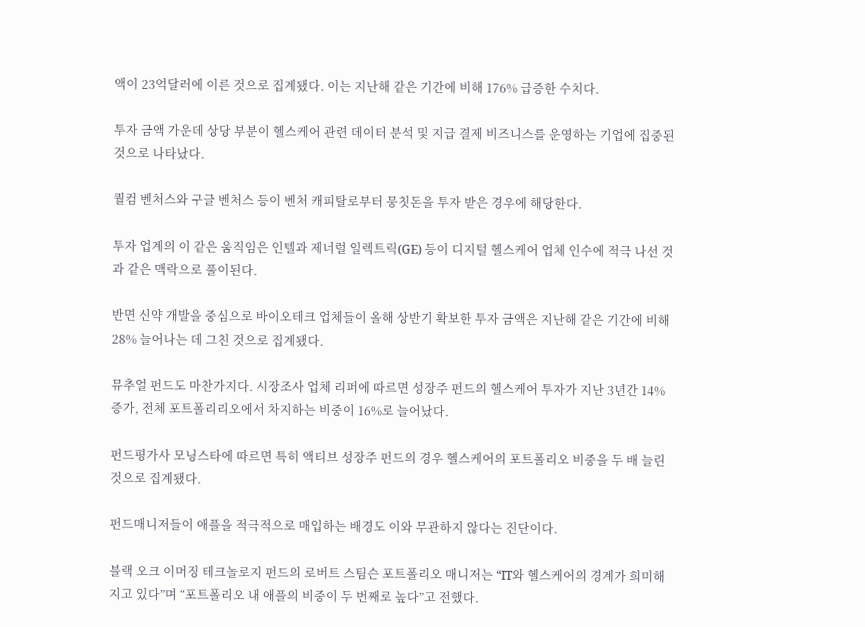액이 23억달러에 이른 것으로 집계됐다. 이는 지난해 같은 기간에 비해 176% 급증한 수치다.

투자 금액 가운데 상당 부분이 헬스케어 관련 데이터 분석 및 지급 결제 비즈니스를 운영하는 기업에 집중된 것으로 나타났다.

퀄컴 벤처스와 구글 벤처스 등이 벤처 캐피탈로부터 뭉칫돈을 투자 받은 경우에 해당한다.

투자 업계의 이 같은 움직임은 인텔과 제너럴 일렉트릭(GE) 등이 디지털 헬스케어 업체 인수에 적극 나선 것과 같은 맥락으로 풀이된다.

반면 신약 개발을 중심으로 바이오테크 업체들이 올해 상반기 확보한 투자 금액은 지난해 같은 기간에 비해 28% 늘어나는 데 그친 것으로 집계됐다.

뮤추얼 펀드도 마찬가지다. 시장조사 업체 리퍼에 따르면 성장주 펀드의 헬스케어 투자가 지난 3년간 14% 증가, 전체 포트폴리리오에서 차지하는 비중이 16%로 늘어났다.

펀드평가사 모닝스타에 따르면 특히 액티브 성장주 펀드의 경우 헬스케어의 포트폴리오 비중을 두 배 늘린 것으로 집계됐다.

펀드매니저들이 애플을 적극적으로 매입하는 배경도 이와 무관하지 않다는 진단이다.

블랙 오크 이머징 테크놀로지 펀드의 로버트 스팀슨 포트폴리오 매니저는 “IT와 헬스케어의 경계가 희미해지고 있다”며 “포트폴리오 내 애플의 비중이 두 번째로 높다”고 전했다.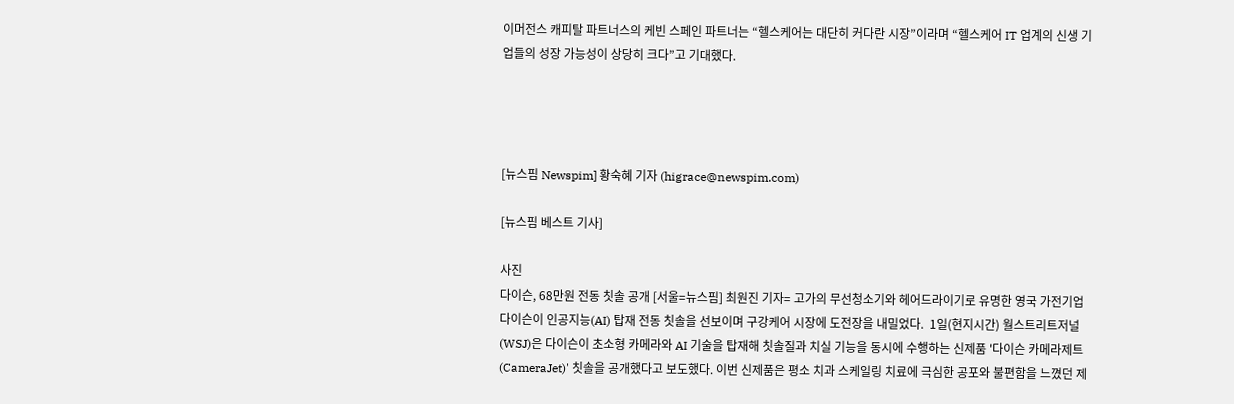이머전스 캐피탈 파트너스의 케빈 스페인 파트너는 “헬스케어는 대단히 커다란 시장”이라며 “헬스케어 IT 업계의 신생 기업들의 성장 가능성이 상당히 크다”고 기대했다.




[뉴스핌 Newspim] 황숙혜 기자 (higrace@newspim.com)

[뉴스핌 베스트 기사]

사진
다이슨, 68만원 전동 칫솔 공개 [서울=뉴스핌] 최원진 기자= 고가의 무선청소기와 헤어드라이기로 유명한 영국 가전기업 다이슨이 인공지능(AI) 탑재 전동 칫솔을 선보이며 구강케어 시장에 도전장을 내밀었다.  1일(현지시간) 월스트리트저널(WSJ)은 다이슨이 초소형 카메라와 AI 기술을 탑재해 칫솔질과 치실 기능을 동시에 수행하는 신제품 '다이슨 카메라제트(CameraJet)' 칫솔을 공개했다고 보도했다. 이번 신제품은 평소 치과 스케일링 치료에 극심한 공포와 불편함을 느꼈던 제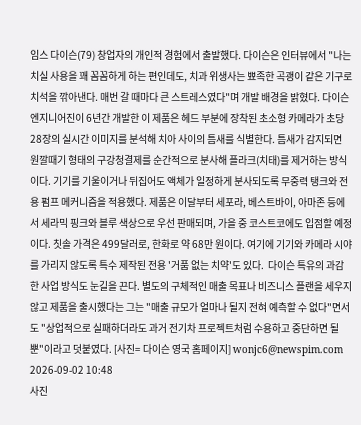임스 다이슨(79) 창업자의 개인적 경험에서 출발했다. 다이슨은 인터뷰에서 "나는 치실 사용을 꽤 꼼꼼하게 하는 편인데도, 치과 위생사는 뾰족한 곡괭이 같은 기구로 치석을 깎아낸다. 매번 갈 때마다 큰 스트레스였다"며 개발 배경을 밝혔다. 다이슨 엔지니어진이 6년간 개발한 이 제품은 헤드 부분에 장착된 초소형 카메라가 초당 28장의 실시간 이미지를 분석해 치아 사이의 틈새를 식별한다. 틈새가 감지되면 원깔때기 형태의 구강청결제를 순간적으로 분사해 플라크(치태)를 제거하는 방식이다. 기기를 기울이거나 뒤집어도 액체가 일정하게 분사되도록 무중력 탱크와 전용 펌프 메커니즘을 적용했다. 제품은 이달부터 세포라, 베스트바이, 아마존 등에서 세라믹 핑크와 블루 색상으로 우선 판매되며, 가을 중 코스트코에도 입점할 예정이다. 칫솔 가격은 499달러로, 한화로 약 68만 원이다. 여기에 기기와 카메라 시야를 가리지 않도록 특수 제작된 전용 '거품 없는 치약'도 있다.  다이슨 특유의 과감한 사업 방식도 눈길을 끈다. 별도의 구체적인 매출 목표나 비즈니스 플랜을 세우지 않고 제품을 출시했다는 그는 "매출 규모가 얼마나 될지 전혀 예측할 수 없다"면서도 "상업적으로 실패하더라도 과거 전기차 프로젝트처럼 수용하고 중단하면 될 뿐"이라고 덧붙였다. [사진= 다이슨 영국 홈페이지] wonjc6@newspim.com 2026-09-02 10:48
사진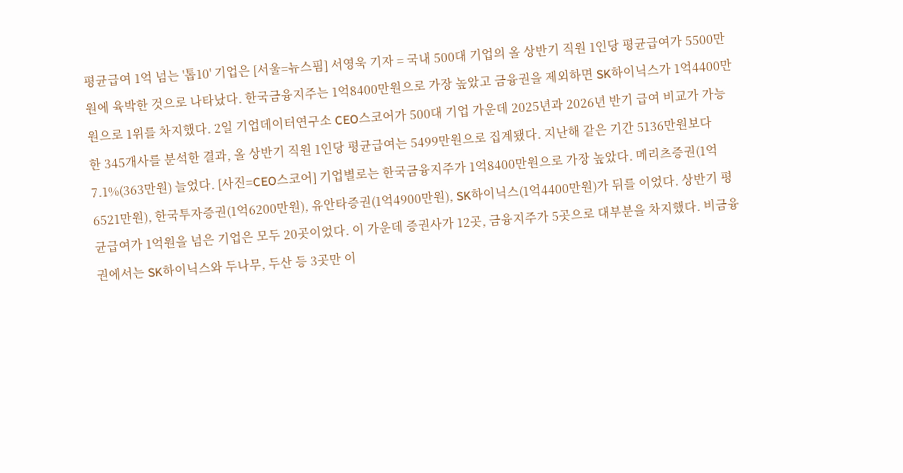평균급여 1억 넘는 '톱10' 기업은 [서울=뉴스핌] 서영욱 기자 = 국내 500대 기업의 올 상반기 직원 1인당 평균급여가 5500만원에 육박한 것으로 나타났다. 한국금융지주는 1억8400만원으로 가장 높았고 금융권을 제외하면 SK하이닉스가 1억4400만원으로 1위를 차지했다. 2일 기업데이터연구소 CEO스코어가 500대 기업 가운데 2025년과 2026년 반기 급여 비교가 가능한 345개사를 분석한 결과, 올 상반기 직원 1인당 평균급여는 5499만원으로 집계됐다. 지난해 같은 기간 5136만원보다 7.1%(363만원) 늘었다. [사진=CEO스코어] 기업별로는 한국금융지주가 1억8400만원으로 가장 높았다. 메리츠증권(1억6521만원), 한국투자증권(1억6200만원), 유안타증권(1억4900만원), SK하이닉스(1억4400만원)가 뒤를 이었다. 상반기 평균급여가 1억원을 넘은 기업은 모두 20곳이었다. 이 가운데 증권사가 12곳, 금융지주가 5곳으로 대부분을 차지했다. 비금융권에서는 SK하이닉스와 두나무, 두산 등 3곳만 이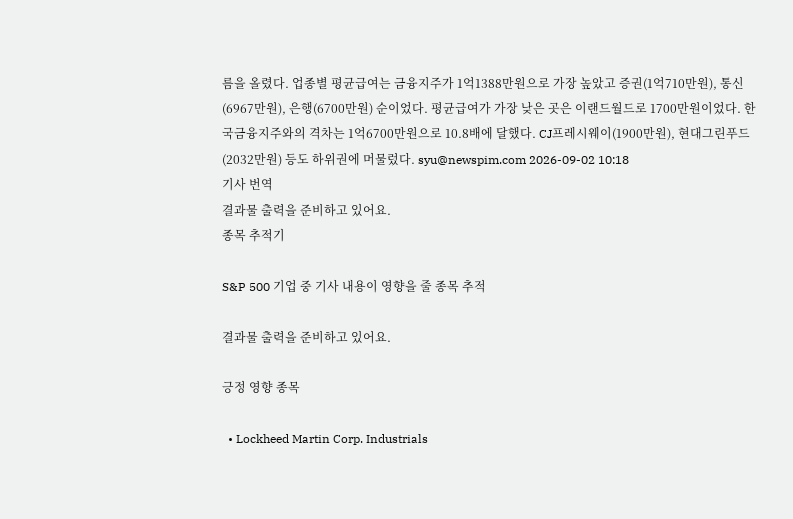름을 올렸다. 업종별 평균급여는 금융지주가 1억1388만원으로 가장 높았고 증권(1억710만원), 통신(6967만원), 은행(6700만원) 순이었다. 평균급여가 가장 낮은 곳은 이랜드월드로 1700만원이었다. 한국금융지주와의 격차는 1억6700만원으로 10.8배에 달했다. CJ프레시웨이(1900만원), 현대그린푸드(2032만원) 등도 하위권에 머물렀다. syu@newspim.com 2026-09-02 10:18
기사 번역
결과물 출력을 준비하고 있어요.
종목 추적기

S&P 500 기업 중 기사 내용이 영향을 줄 종목 추적

결과물 출력을 준비하고 있어요.

긍정 영향 종목

  • Lockheed Martin Corp. Industrials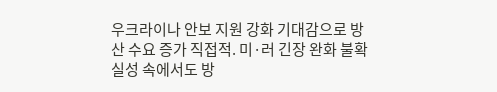우크라이나 안보 지원 강화 기대감으로 방산 수요 증가 직접적. 미·러 긴장 완화 불확실성 속에서도 방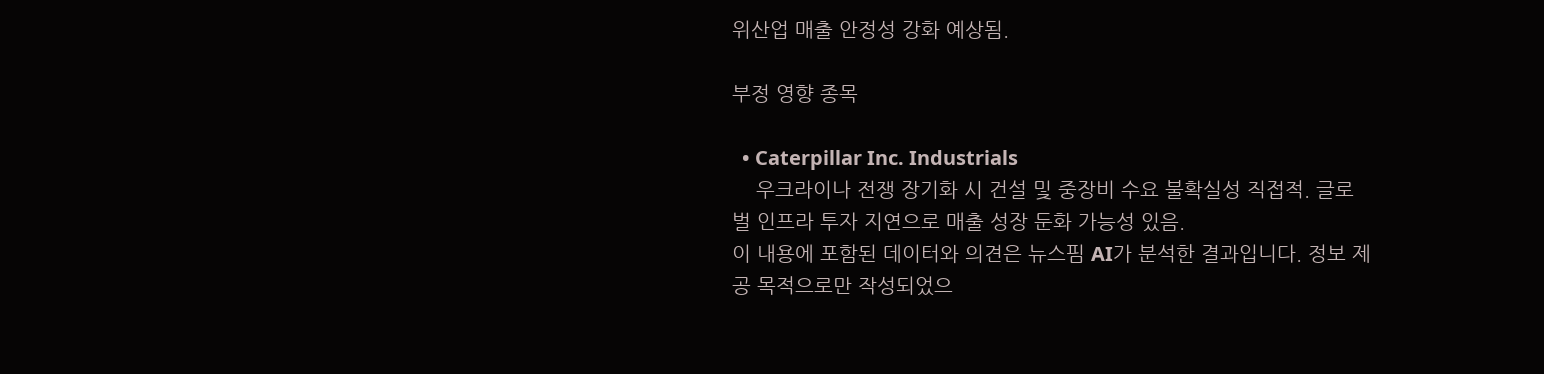위산업 매출 안정성 강화 예상됨.

부정 영향 종목

  • Caterpillar Inc. Industrials
    우크라이나 전쟁 장기화 시 건설 및 중장비 수요 불확실성 직접적. 글로벌 인프라 투자 지연으로 매출 성장 둔화 가능성 있음.
이 내용에 포함된 데이터와 의견은 뉴스핌 AI가 분석한 결과입니다. 정보 제공 목적으로만 작성되었으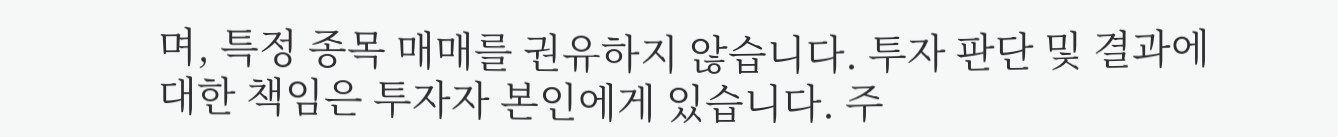며, 특정 종목 매매를 권유하지 않습니다. 투자 판단 및 결과에 대한 책임은 투자자 본인에게 있습니다. 주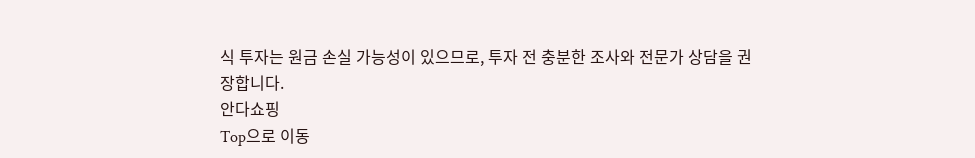식 투자는 원금 손실 가능성이 있으므로, 투자 전 충분한 조사와 전문가 상담을 권장합니다.
안다쇼핑
Top으로 이동